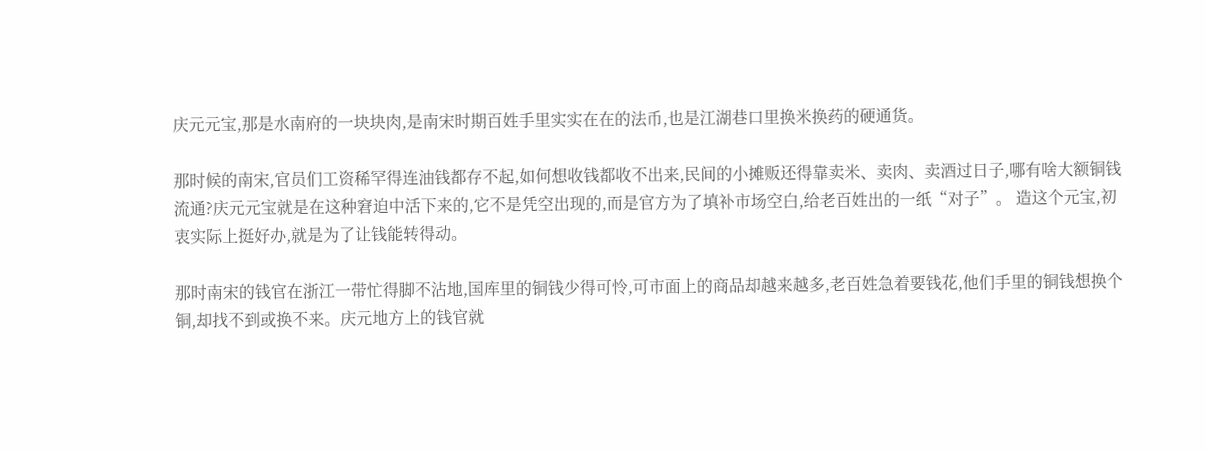庆元元宝,那是水南府的一块块肉,是南宋时期百姓手里实实在在的法币,也是江湖巷口里换米换药的硬通货。

那时候的南宋,官员们工资稀罕得连油钱都存不起,如何想收钱都收不出来,民间的小摊贩还得靠卖米、卖肉、卖酒过日子,哪有啥大额铜钱流通?庆元元宝就是在这种窘迫中活下来的,它不是凭空出现的,而是官方为了填补市场空白,给老百姓出的一纸“对子”。 造这个元宝,初衷实际上挺好办,就是为了让钱能转得动。

那时南宋的钱官在浙江一带忙得脚不沾地,国库里的铜钱少得可怜,可市面上的商品却越来越多,老百姓急着要钱花,他们手里的铜钱想换个铜,却找不到或换不来。庆元地方上的钱官就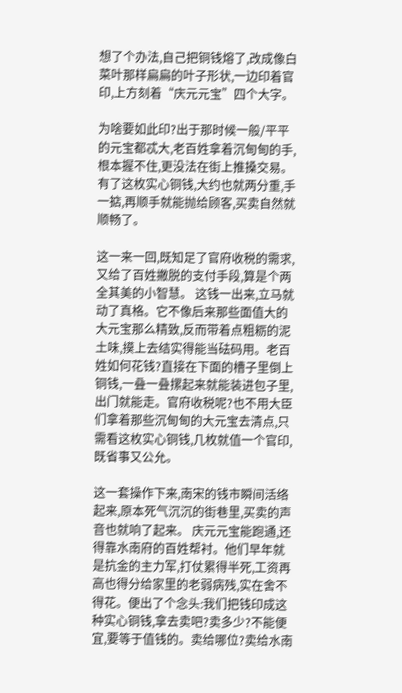想了个办法,自己把铜钱熔了,改成像白菜叶那样扁扁的叶子形状,一边印着官印,上方刻着“庆元元宝”四个大字。

为啥要如此印?出于那时候一般/平平的元宝都忒大,老百姓拿着沉甸甸的手,根本握不住,更没法在街上推搡交易。有了这枚实心铜钱,大约也就两分重,手一掂,再顺手就能抛给顾客,买卖自然就顺畅了。

这一来一回,既知足了官府收税的需求,又给了百姓撇脱的支付手段,算是个两全其美的小智慧。 这钱一出来,立马就动了真格。它不像后来那些面值大的大元宝那么精致,反而带着点粗粝的泥土味,摸上去结实得能当砝码用。老百姓如何花钱?直接在下面的槽子里倒上铜钱,一叠一叠摞起来就能装进包子里,出门就能走。官府收税呢?也不用大臣们拿着那些沉甸甸的大元宝去清点,只需看这枚实心铜钱,几枚就值一个官印,既省事又公允。

这一套操作下来,南宋的钱市瞬间活络起来,原本死气沉沉的街巷里,买卖的声音也就响了起来。 庆元元宝能跑通,还得靠水南府的百姓帮衬。他们早年就是抗金的主力军,打仗累得半死,工资再高也得分给家里的老弱病残,实在舍不得花。便出了个念头:我们把钱印成这种实心铜钱,拿去卖吧?卖多少?不能便宜,要等于值钱的。卖给哪位?卖给水南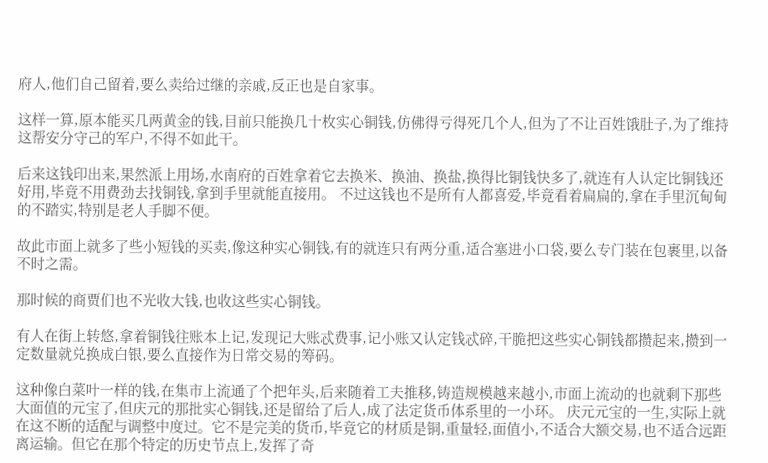府人,他们自己留着,要么卖给过继的亲戚,反正也是自家事。

这样一算,原本能买几两黄金的钱,目前只能换几十枚实心铜钱,仿佛得亏得死几个人,但为了不让百姓饿肚子,为了维持这帮安分守己的军户,不得不如此干。

后来这钱印出来,果然派上用场,水南府的百姓拿着它去换米、换油、换盐,换得比铜钱快多了,就连有人认定比铜钱还好用,毕竟不用费劲去找铜钱,拿到手里就能直接用。 不过这钱也不是所有人都喜爱,毕竟看着扁扁的,拿在手里沉甸甸的不踏实,特别是老人手脚不便。

故此市面上就多了些小短钱的买卖,像这种实心铜钱,有的就连只有两分重,适合塞进小口袋,要么专门装在包裹里,以备不时之需。

那时候的商贾们也不光收大钱,也收这些实心铜钱。

有人在街上转悠,拿着铜钱往账本上记,发现记大账忒费事,记小账又认定钱忒碎,干脆把这些实心铜钱都攒起来,攒到一定数量就兑换成白银,要么直接作为日常交易的筹码。

这种像白菜叶一样的钱,在集市上流通了个把年头,后来随着工夫推移,铸造规模越来越小,市面上流动的也就剩下那些大面值的元宝了,但庆元的那批实心铜钱,还是留给了后人,成了法定货币体系里的一小环。 庆元元宝的一生,实际上就在这不断的适配与调整中度过。它不是完美的货币,毕竟它的材质是铜,重量轻,面值小,不适合大额交易,也不适合远距离运输。但它在那个特定的历史节点上,发挥了奇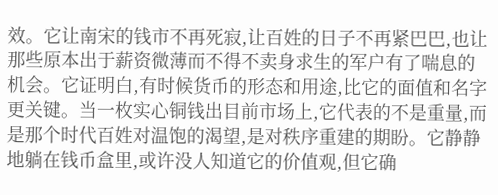效。它让南宋的钱市不再死寂,让百姓的日子不再紧巴巴,也让那些原本出于薪资微薄而不得不卖身求生的军户有了喘息的机会。它证明白,有时候货币的形态和用途,比它的面值和名字更关键。当一枚实心铜钱出目前市场上,它代表的不是重量,而是那个时代百姓对温饱的渴望,是对秩序重建的期盼。它静静地躺在钱币盒里,或许没人知道它的价值观,但它确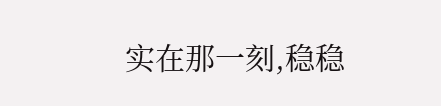实在那一刻,稳稳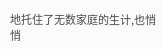地托住了无数家庭的生计,也悄悄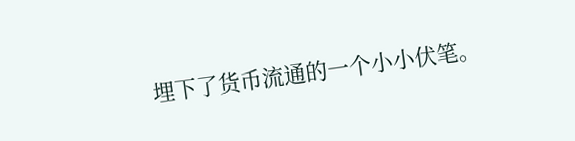埋下了货币流通的一个小小伏笔。